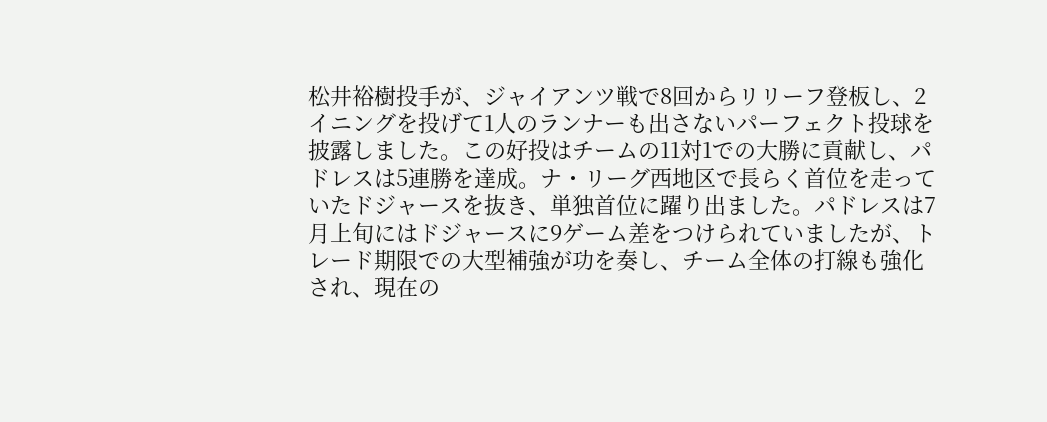松井裕樹投手が、ジャイアンツ戦で8回からリリーフ登板し、2イニングを投げて1人のランナーも出さないパーフェクト投球を披露しました。この好投はチームの11対1での大勝に貢献し、パドレスは5連勝を達成。ナ・リーグ西地区で長らく首位を走っていたドジャースを抜き、単独首位に躍り出ました。パドレスは7月上旬にはドジャースに9ゲーム差をつけられていましたが、トレード期限での大型補強が功を奏し、チーム全体の打線も強化され、現在の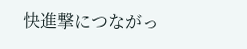快進撃につながっ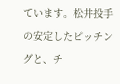ています。松井投手の安定したピッチングと、チ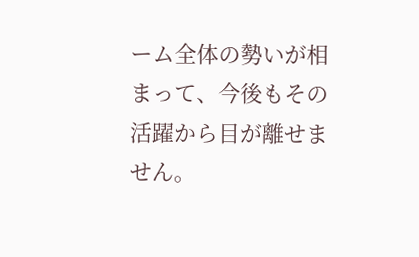ーム全体の勢いが相まって、今後もその活躍から目が離せません。